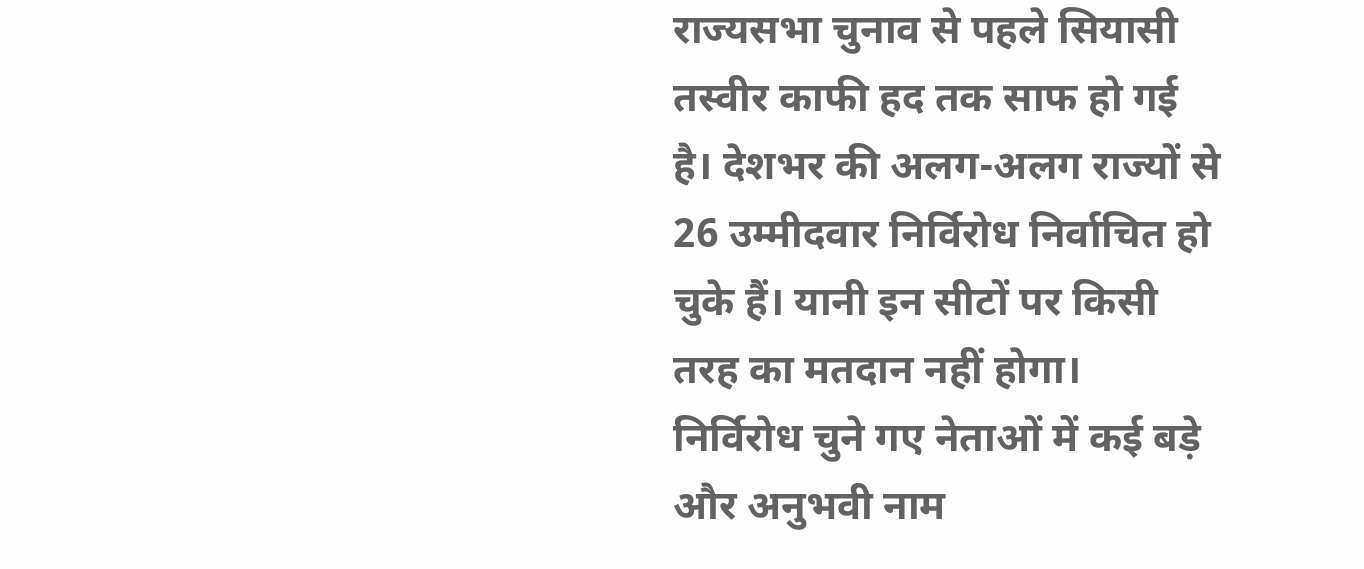राज्यसभा चुनाव से पहले सियासी तस्वीर काफी हद तक साफ हो गई है। देशभर की अलग-अलग राज्यों से 26 उम्मीदवार निर्विरोध निर्वाचित हो चुके हैं। यानी इन सीटों पर किसी तरह का मतदान नहीं होगा।
निर्विरोध चुने गए नेताओं में कई बड़े और अनुभवी नाम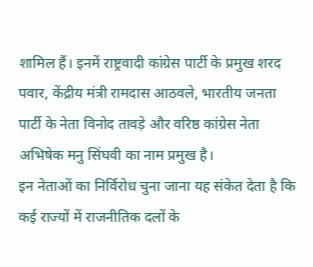शामिल हैं। इनमें राष्ट्रवादी कांग्रेस पार्टी के प्रमुख शरद पवार, केंद्रीय मंत्री रामदास आठवले, भारतीय जनता पार्टी के नेता विनोद तावड़े और वरिष्ठ कांग्रेस नेता अभिषेक मनु सिंघवी का नाम प्रमुख है।
इन नेताओं का निर्विरोध चुना जाना यह संकेत देता है कि कई राज्यों में राजनीतिक दलों के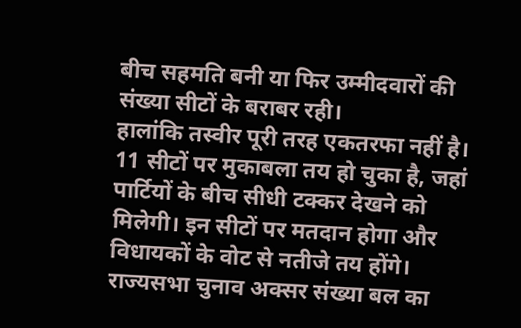बीच सहमति बनी या फिर उम्मीदवारों की संख्या सीटों के बराबर रही।
हालांकि तस्वीर पूरी तरह एकतरफा नहीं है। 11 सीटों पर मुकाबला तय हो चुका है, जहां पार्टियों के बीच सीधी टक्कर देखने को मिलेगी। इन सीटों पर मतदान होगा और विधायकों के वोट से नतीजे तय होंगे।
राज्यसभा चुनाव अक्सर संख्या बल का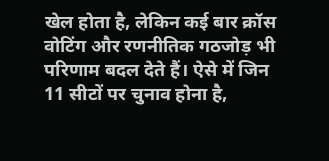खेल होता है, लेकिन कई बार क्रॉस वोटिंग और रणनीतिक गठजोड़ भी परिणाम बदल देते हैं। ऐसे में जिन 11 सीटों पर चुनाव होना है,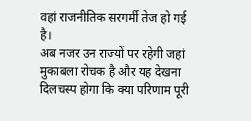वहां राजनीतिक सरगर्मी तेज हो गई है।
अब नजर उन राज्यों पर रहेगी जहां मुकाबला रोचक है और यह देखना दिलचस्प होगा कि क्या परिणाम पूरी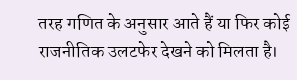तरह गणित के अनुसार आते हैं या फिर कोई राजनीतिक उलटफेर देखने को मिलता है।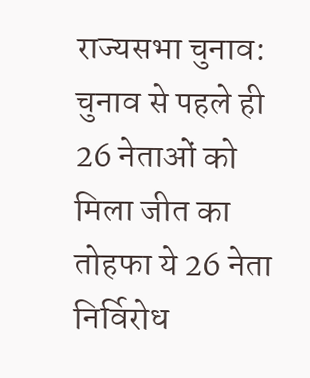राज्यसभा चुनाव: चुनाव से पहले ही 26 नेताओं को मिला जीत का तोहफा ये 26 नेता निर्विरोध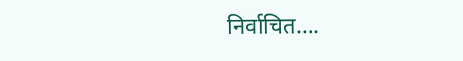निर्वाचित….